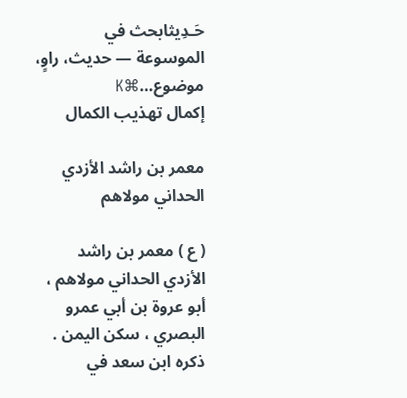حَـدِيثابحث في الموسوعة — حديث، راوٍ، موضوع…⌘K
إكمال تهذيب الكمال

معمر بن راشد الأزدي الحداني مولاهم

( ع ) معمر بن راشد الأزدي الحداني مولاهم ، أبو عروة بن أبي عمرو البصري ، سكن اليمن . ذكره ابن سعد في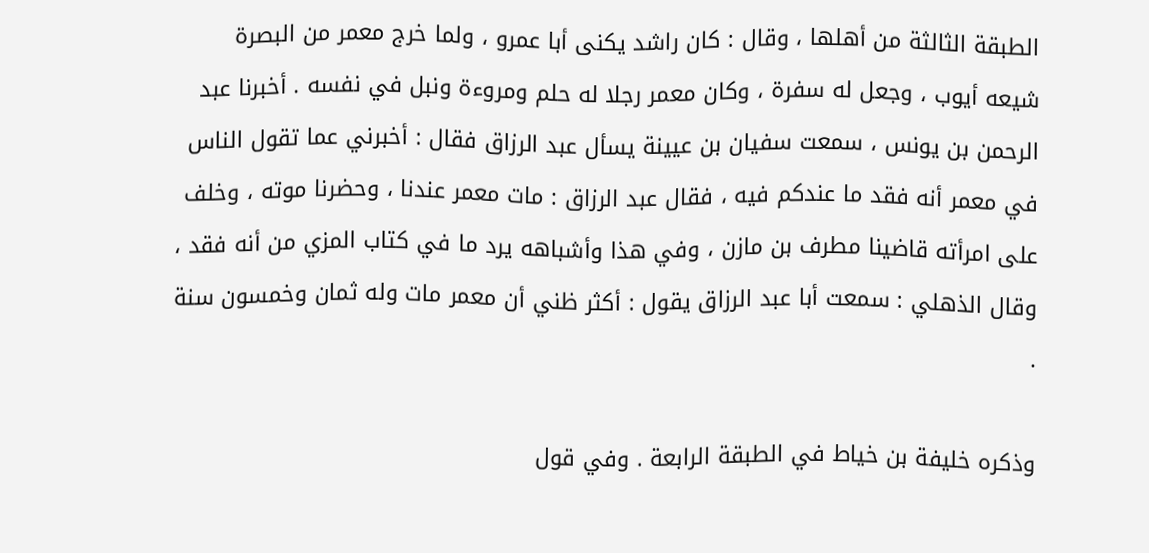الطبقة الثالثة من أهلها ، وقال : كان راشد يكنى أبا عمرو ، ولما خرج معمر من البصرة شيعه أيوب ، وجعل له سفرة ، وكان معمر رجلا له حلم ومروءة ونبل في نفسه . أخبرنا عبد الرحمن بن يونس ، سمعت سفيان بن عيينة يسأل عبد الرزاق فقال : أخبرني عما تقول الناس في معمر أنه فقد ما عندكم فيه ، فقال عبد الرزاق : مات معمر عندنا ، وحضرنا موته ، وخلف على امرأته قاضينا مطرف بن مازن ، وفي هذا وأشباهه يرد ما في كتاب المزي من أنه فقد ، وقال الذهلي : سمعت أبا عبد الرزاق يقول : أكثر ظني أن معمر مات وله ثمان وخمسون سنة .

وذكره خليفة بن خياط في الطبقة الرابعة . وفي قول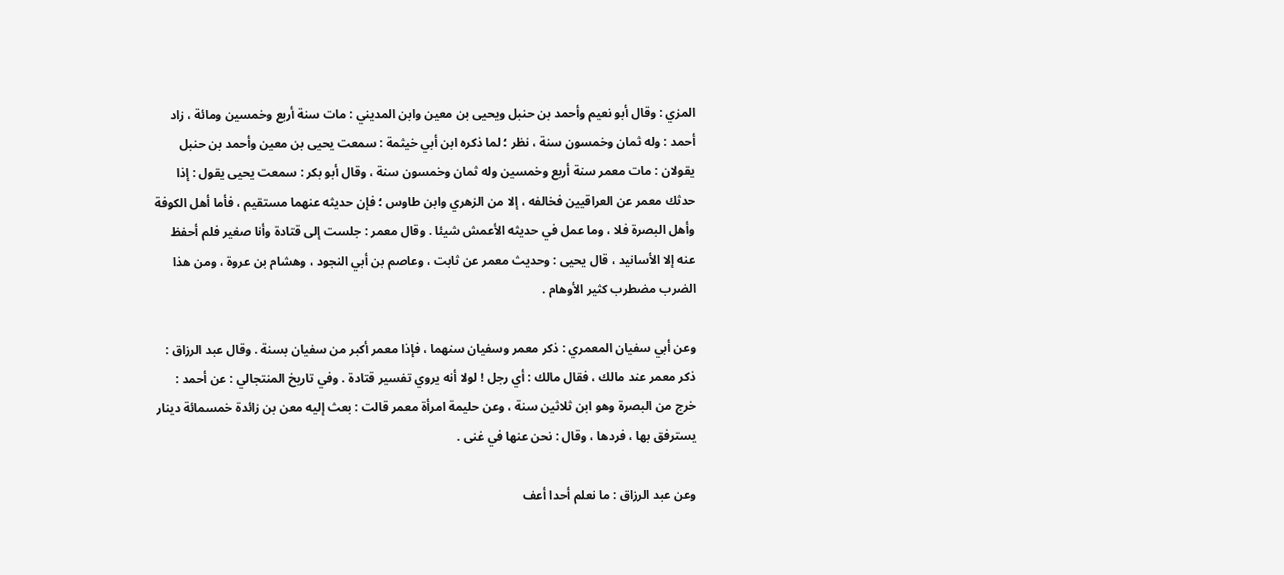المزي : وقال أبو نعيم وأحمد بن حنبل ويحيى بن معين وابن المديني : مات سنة أربع وخمسين ومائة ، زاد أحمد : وله ثمان وخمسون سنة ، نظر ؛ لما ذكره ابن أبي خيثمة : سمعت يحيى بن معين وأحمد بن حنبل يقولان : مات معمر سنة أربع وخمسين وله ثمان وخمسون سنة ، وقال أبو بكر : سمعت يحيى يقول : إذا حدثك معمر عن العراقيين فخالفه ، إلا من الزهري وابن طاوس ؛ فإن حديثه عنهما مستقيم ، فأما أهل الكوفة وأهل البصرة فلا ، وما عمل في حديثه الأعمش شيئا . وقال معمر : جلست إلى قتادة وأنا صغير فلم أحفظ عنه إلا الأسانيد ، قال يحيى : وحديث معمر عن ثابت ، وعاصم بن أبي النجود ، وهشام بن عروة ، ومن هذا الضرب مضطرب كثير الأوهام .

وعن أبي سفيان المعمري : ذكر معمر وسفيان سنهما ، فإذا معمر أكبر من سفيان بسنة . وقال عبد الرزاق : ذكر معمر عند مالك ، فقال مالك : أي رجل ! لولا أنه يروي تفسير قتادة . وفي تاريخ المنتجالي : عن أحمد : خرج من البصرة وهو ابن ثلاثين سنة ، وعن حليمة امرأة معمر قالت : بعث إليه معن بن زائدة خمسمائة دينار يسترفق بها ، فردها ، وقال : نحن عنها في غنى .

وعن عبد الرزاق : ما نعلم أحدا أعف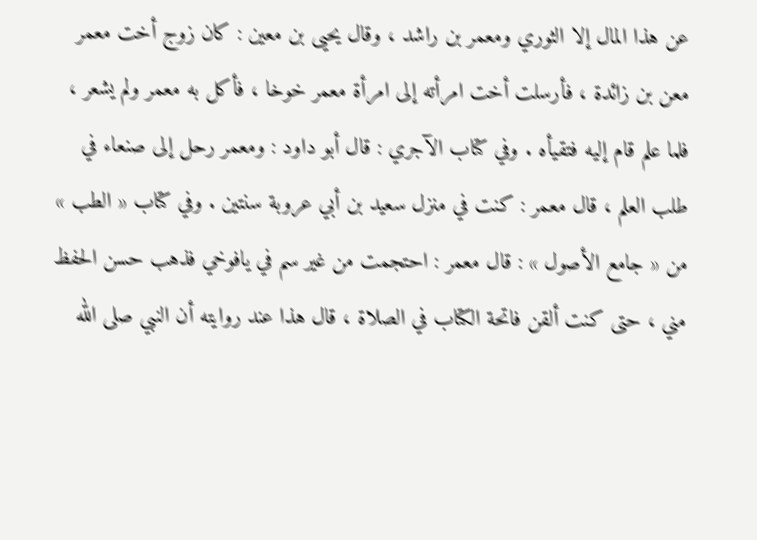عن هذا المال إلا الثوري ومعمر بن راشد ، وقال يحيى بن معين : كان زوج أخت معمر معن بن زائدة ، فأرسلت أخت امرأته إلى امرأة معمر خوخا ، فأكل به معمر ولم يشعر ، فلما علم قام إليه فتقيأه . وفي كتاب الآجري : قال أبو داود : ومعمر رحل إلى صنعاء في طلب العلم ، قال معمر : كنت في منزل سعيد بن أبي عروبة سنتين . وفي كتاب « الطب » من « جامع الأصول » : قال معمر : احتجمت من غير سم في يافوخي فذهب حسن الحفظ مني ، حتى كنت ألقن فاتحة الكتاب في الصلاة ، قال هذا عند روايته أن النبي صلى الله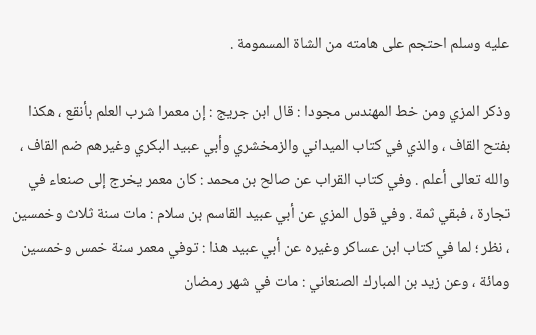عليه وسلم احتجم على هامته من الشاة المسمومة .

وذكر المزي ومن خط المهندس مجودا : قال ابن جريج : إن معمرا شرب العلم بأنقع ، هكذا بفتح القاف ، والذي في كتاب الميداني والزمخشري وأبي عبيد البكري وغيرهم ضم القاف ، والله تعالى أعلم . وفي كتاب القراب عن صالح بن محمد : كان معمر يخرج إلى صنعاء في تجارة ، فبقي ثمة . وفي قول المزي عن أبي عبيد القاسم بن سلام : مات سنة ثلاث وخمسين ، نظر ؛ لما في كتاب ابن عساكر وغيره عن أبي عبيد هذا : توفي معمر سنة خمس وخمسين ومائة ، وعن زيد بن المبارك الصنعاني : مات في شهر رمضان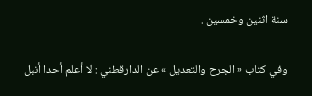سنة اثنين وخمسين .

وفي كتاب « الجرح والتعديل » عن الدارقطني : لا أعلم أحدا أنبل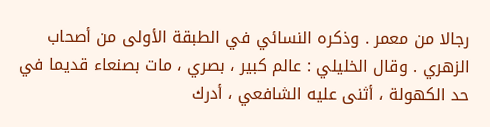رجالا من معمر . وذكره النسائي في الطبقة الأولى من أصحاب الزهري . وقال الخليلي : عالم كبير ، بصري ، مات بصنعاء قديما في حد الكهولة ، أثنى عليه الشافعي ، أدرك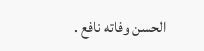الحسن وفاته نافع .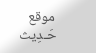موقع حَـدِيث